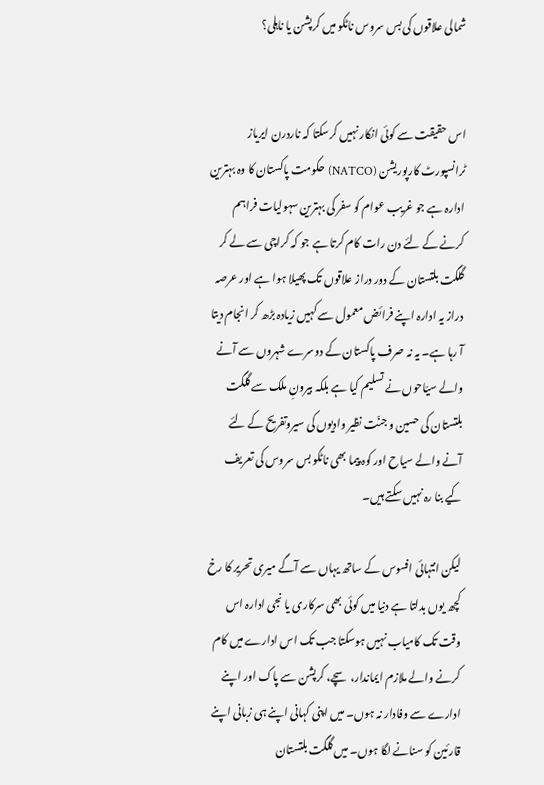شمالی علاقوں کی بس سروس ناٹکو میں کرپشن یا ناہلی؟


اس حقیقت سے کوئی انکار نہیں کرسکتا کہ ناردرن ایریاز ٹرانسپورٹ کارپوریشن (NATCO) حکومت پاکستان کا وہ بہترین ادارہ ہے جو غریب عوام کو سفر کی بہترین سہولیات فراہم کرنے کے لئے دن رات کام کرتا ہے جو کہ کراچی سے لے کر گلگت بلتستان کے دور دراز علاقوں تک پھیلا ہوا ہے اور عرصہ دراز یہ ادارہ اپنے فرائض معمول سے کہیں زیادہ بڑھ کر انجام دیتا آ رہا ہے۔ یہ نہ صرف پاکستان کے دوسرے شہروں سے آنے والے سیّاحوں نے تسلیم کیا ہے بلکہ بیرونِ ملک سے گلگت بلتستان کی حسین و جنّت نظیر وادیوں کی سیروتفریح کے لئے آنے والے سیاح اور کوہ پیما بھی ناٹکو بس سروس کی تعریف کیے بنا رہ نہیں سکتے ہیں۔

لیکن انتہائی افسوس کے ساتھ یہاں سے آگے میری تحریر کا رخ کچھ یوں بدلتا ہے دنیا میں کوئی بھی سرکاری یا نجی ادارہ اس وقت تک کامیاب نہیں ہوسکتا جب تک اس ادارے میں کام کرنے والے ملازم ایماندار، سچے، کرپشن سے پاک اور اپنے ادارے سے وفادار نہ ہوں۔ میں اپنی کہانی اپنے ہی زبانی اپنے قارئین کو سنانے لگا ہوں۔ میں گلگت بلتستان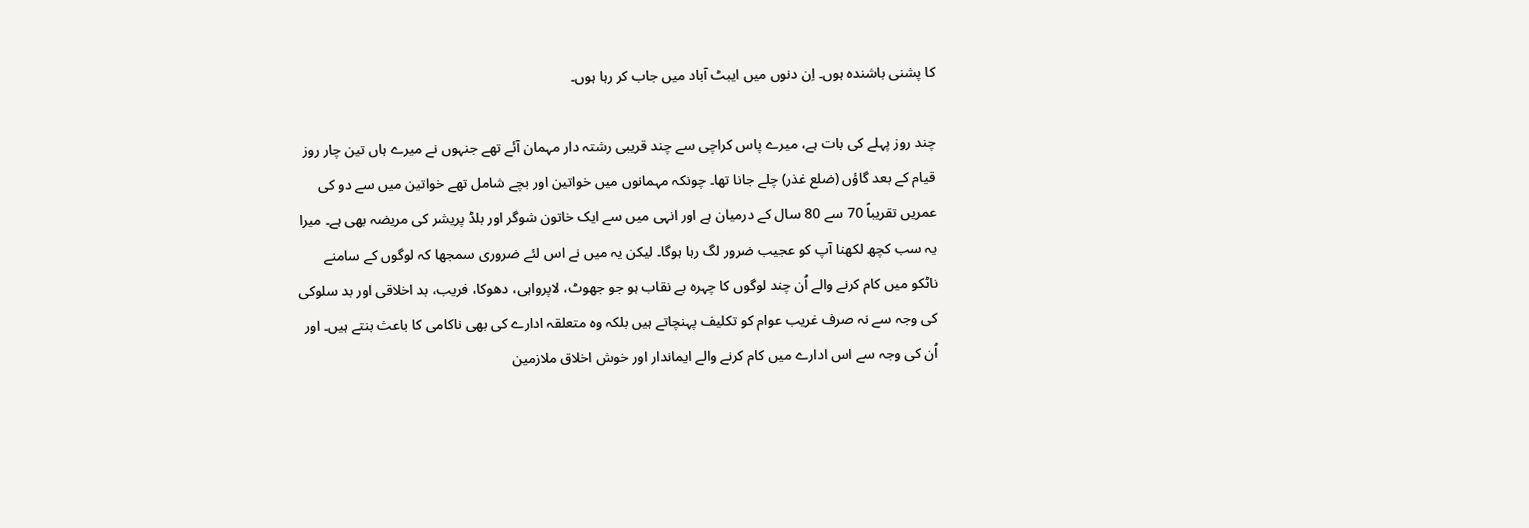کا پشنی باشندہ ہوں۔ اِن دنوں میں ایبٹ آباد میں جاب کر رہا ہوں۔

چند روز پہلے کی بات ہے، میرے پاس کراچی سے چند قریبی رشتہ دار مہمان آئے تھے جنہوں نے میرے ہاں تین چار روز قیام کے بعد گاؤں (ضلع غذر) چلے جانا تھا۔ چونکہ مہمانوں میں خواتین اور بچے شامل تھے خواتین میں سے دو کی عمریں تقریباً 70 سے 80 سال کے درمیان ہے اور انہی میں سے ایک خاتون شوگر اور بلڈ پریشر کی مریضہ بھی ہے۔ میرا یہ سب کچھ لکھنا آپ کو عجیب ضرور لگ رہا ہوگا۔ لیکن یہ میں نے اس لئے ضروری سمجھا کہ لوگوں کے سامنے ناٹکو میں کام کرنے والے اُن چند لوگوں کا چہرہ بے نقاب ہو جو جھوٹ، لاپرواہی، دھوکا، فریب، بد اخلاقی اور بد سلوکی کی وجہ سے نہ صرف غریب عوام کو تکلیف پہنچاتے ہیں بلکہ وہ متعلقہ ادارے کی بھی ناکامی کا باعث بنتے ہیں۔ اور اُن کی وجہ سے اس ادارے میں کام کرنے والے ایماندار اور خوش اخلاق ملازمین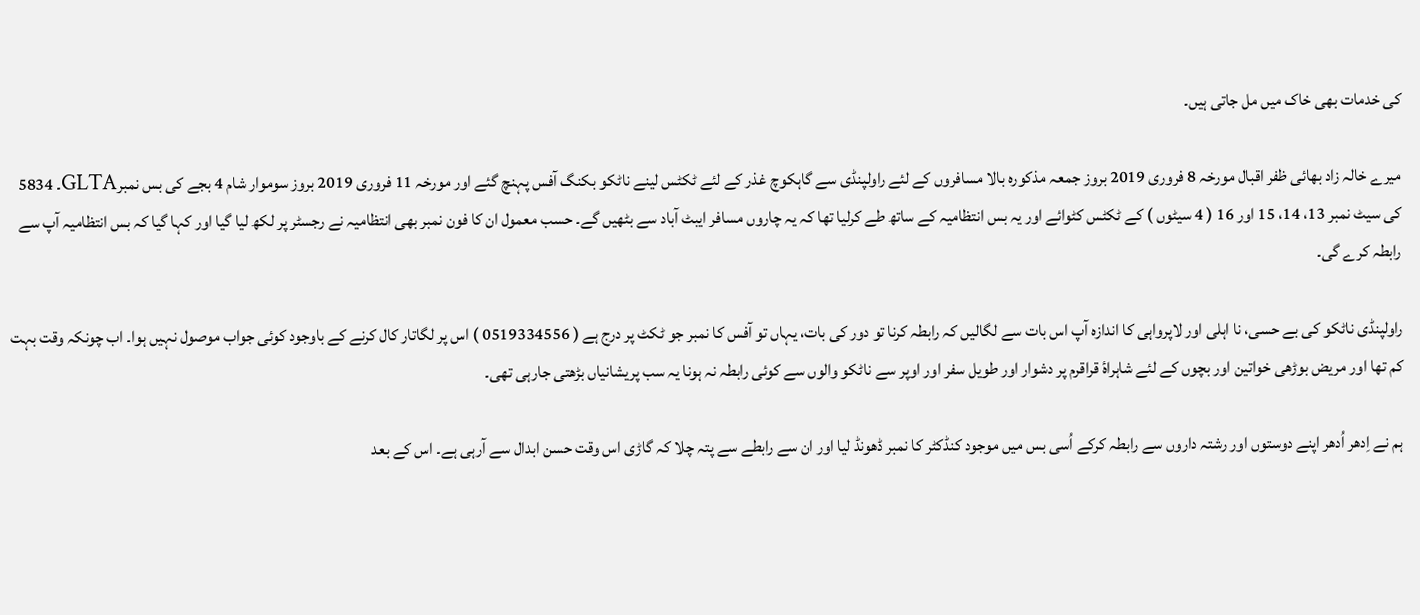کی خدمات بھی خاک میں مل جاتی ہیں۔

میرے خالہ زاد بھائی ظفر اقبال مورخہ 8 فروری 2019 بروز جمعہ مذکورہ بالا مسافروں کے لئے راولپنڈی سے گاہکوچ غذر کے لئے ٹکٹس لینے ناٹکو بکنگ آفس پہنچ گئے اور مورخہ 11 فروری 2019 بروز سوموار شام 4 بجے کی بس نمبرGLTA۔ 5834 کی سیٹ نمبر 13، 14، 15 اور 16 ( 4 سیٹوں ) کے ٹکٹس کٹوائے اور یہ بس انتظامیہ کے ساتھ طے کرلیا تھا کہ یہ چاروں مسافر ایبٹ آباد سے بٹھیں گے۔ حسب معمول ان کا فون نمبر بھی انتظامیہ نے رجسٹر پر لکھ لیا گیا اور کہا گیا کہ بس انتظامیہ آپ سے رابطہ کرے گی۔

راولپنڈی ناٹکو کی بے حسی، نا اہلی اور لاپرواہی کا اندازہ آپ اس بات سے لگالیں کہ رابطہ کرنا تو دور کی بات، یہاں تو آفس کا نمبر جو ٹکٹ پر درج ہے ( 0519334556 ) اس پر لگاتار کال کرنے کے باوجود کوئی جواب موصول نہیں ہوا۔ اب چونکہ وقت بہت کم تھا اور مریض بوڑھی خواتین اور بچوں کے لئے شاہراۂ قراقرم پر دشوار اور طویل سفر اور اوپر سے ناٹکو والوں سے کوئی رابطہ نہ ہونا یہ سب پریشانیاں بڑھتی جارہی تھی۔

ہم نے اِدھر اُدھر اپنے دوستوں اور رشتہ داروں سے رابطہ کرکے اُسی بس میں موجود کنڈکٹر کا نمبر ڈھونڈ لیا اور ان سے رابطے سے پتہ چلا کہ گاڑی اس وقت حسن ابدال سے آرہی ہے۔ اس کے بعد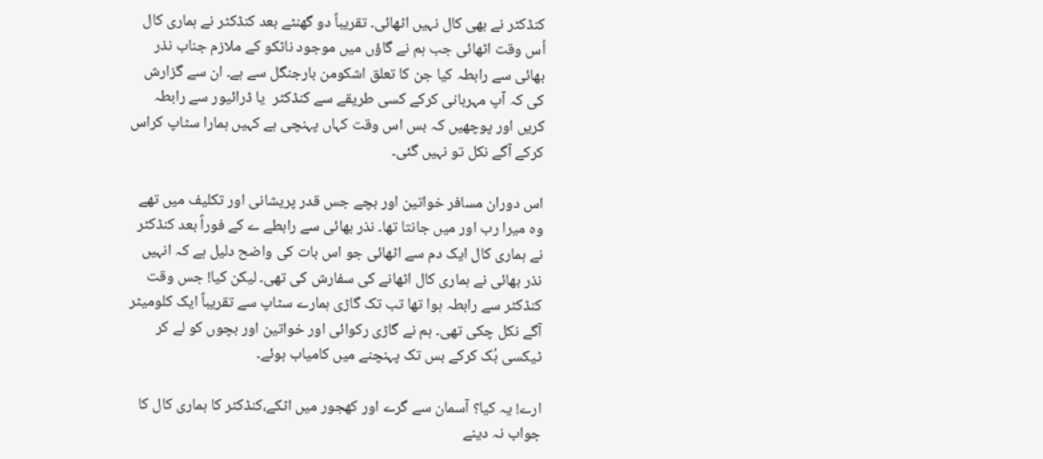کنڈکٹر نے بھی کال نہیں اٹھائی۔ تقریباً دو گھنٹے بعد کنڈکٹر نے ہماری کال اُس وقت اٹھائی جب ہم نے گاؤں میں موجود ناٹکو کے ملازم جناب نذر بھائی سے رابطہ کیا جن کا تعلق اشکومن بارجنگل سے ہے۔ ان سے گزارش کی کہ آپ مہربانی کرکے کسی طریقے سے کنڈکٹر  یا ڈرائیور سے رابطہ کریں اور پوچھیں کہ بس اس وقت کہاں پہنچی ہے کہیں ہمارا سٹاپ کراس کرکے آگے نکل تو نہیں گئی۔

اس دوران مسافر خواتین اور بچے جس قدر پریشانی اور تکلیف میں تھے وہ میرا رب اور میں جانتا تھا۔ نذر بھائی سے رابطے ے کے فوراً بعد کنڈکٹر نے ہماری کال ایک دم سے اٹھائی جو اس بات کی واضح دلیل ہے کہ انہیں نذر بھائی نے ہماری کال اٹھانے کی سفارش کی تھی۔ لیکن کیا! جس وقت کنڈکٹر سے رابطہ ہوا تھا تب تک گاڑی ہمارے سٹاپ سے تقریباً ایک کلومیٹر آگے نکل چکی تھی۔ ہم نے گاڑی رکوائی اور خواتین اور بچوں کو لے کر ٹیکسی بُک کرکے بس تک پہنچنے میں کامیاب ہوئے۔

ارے! یہ کیا؟ آسمان سے گرے اور کھجور میں اٹکے،کنڈکٹر کا ہماری کال کا جواب نہ دینے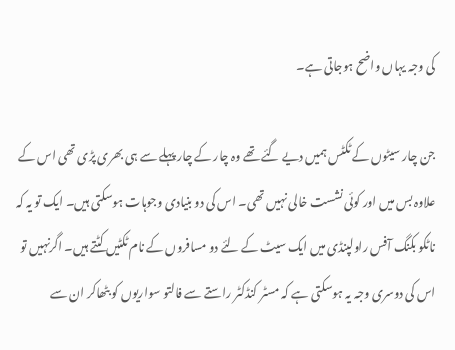کی وجہ یہاں واضح ہوجاتی ہے۔

جن چار سیٹوں کے ٹکٹس ہمیں دیے گئے تھے وہ چار کے چار پہلے سے ہی بھری پڑی تھی اس کے علاوہ بس میں اور کوئی نشست خالی نہیں تھی۔ اس کی دو بنیادی وجوہات ہوسکتی ہیں۔ ایک تو یہ کہ ناٹکو بکنگ آفس راولپنڈی میں ایک سیٹ کے لئے دو مسافروں کے نام ٹکٹیں کٹتے ہیں۔ اگرنہیں تو اس کی دوسری وجہ یہ ہوسکتی ہے کہ مسٹر کنڈکٹر راستے سے فالتو سواریوں کو بٹھاکر ان سے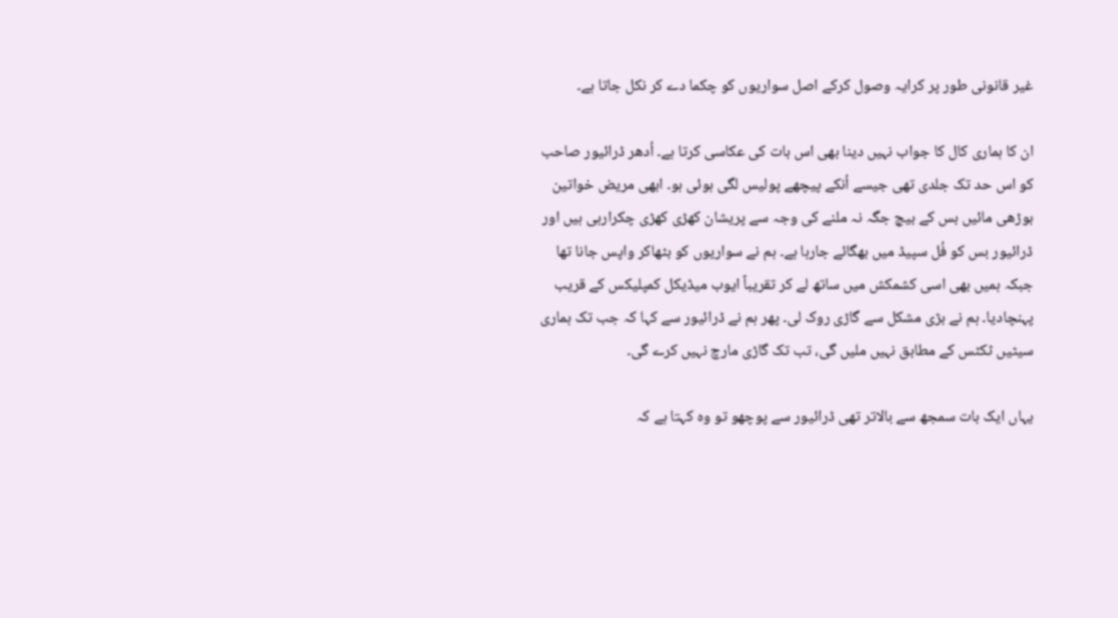غیر قانونی طور پر کرایہ وصول کرکے اصل سواریوں کو چکما دے کر نکل جاتا ہے۔

ان کا ہماری کال کا جواب نہیں دینا بھی اس بات کی عکاسی کرتا ہے۔ اُدھر ڈرائیور صاحب کو اس حد تک جلدی تھی جیسے اُنکے پیچھے پولیس لگی ہوئی ہو۔ ابھی مریض خواتین بوڑھی مائیں بس کے بیچ جگہ نہ ملنے کی وجہ سے پریشان کھڑی کھڑی چکرارہی ہیں اور ڈرائیور بس کو فُل سپیڈ میں بھگائے جارہا ہے۔ ہم نے سواریوں کو بٹھاکر واپس جانا تھا جبکہ ہمیں بھی اسی کشمکش میں ساتھ لے کر تقریباً ایوب میڈیکل کمپلیکس کے قریب پہنچادیا۔ ہم نے بڑی مشکل سے گاڑی روک لی۔ پھر ہم نے ڈرائیور سے کہا کہ جب تک ہماری سیٹیں ٹکٹس کے مطابق نہیں ملیں گی، تب تک گاڑی مارچ نہیں کرے گی۔

یہاں ایک بات سمجھ سے بالاتر تھی ڈرائیور سے پوچھو تو وہ کہتا ہے کہ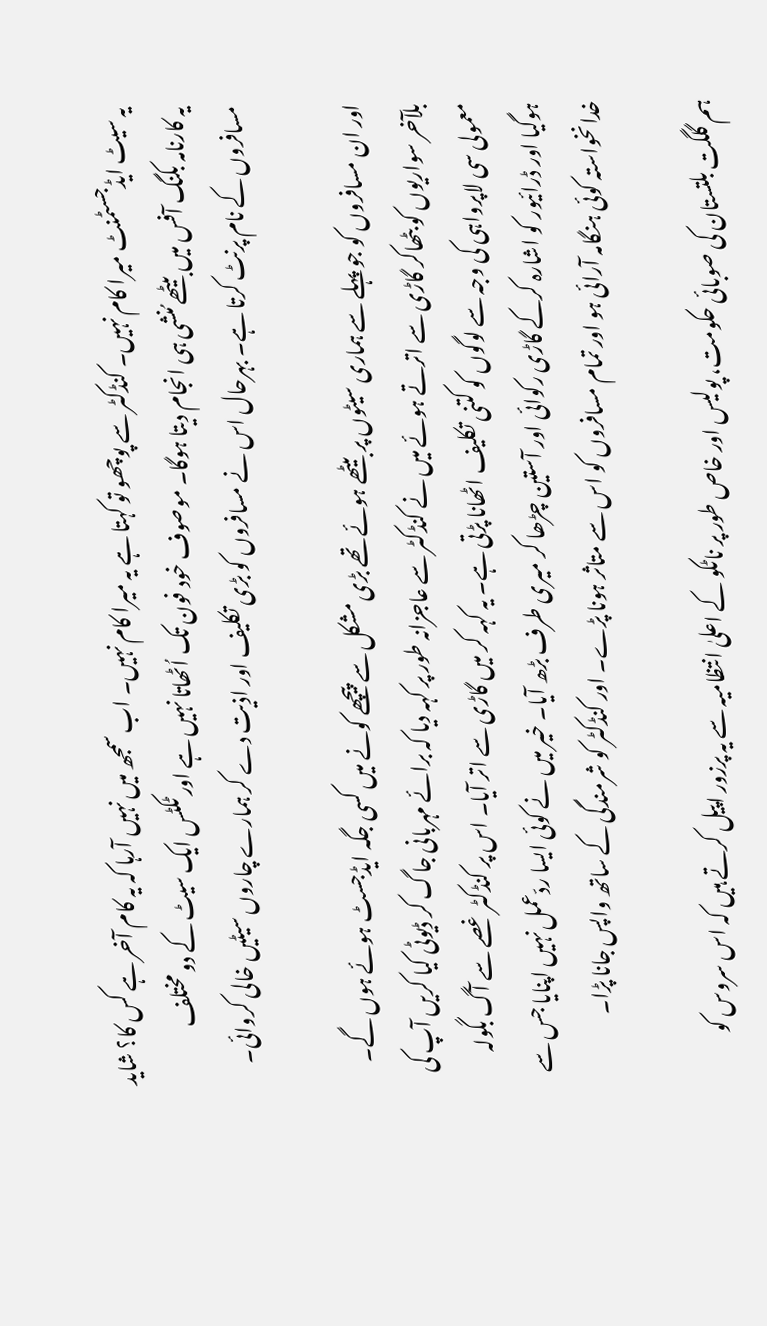یہ سیٹ ایڈجسٹمنٹ میرا کام نہیں۔ کنڈکٹر سے پوچھو تو کہتا ہے یہ میرا کام نہیں۔ اب سمجھ میں نہیں آرہا کہ یہ کام آخر ہے کس کا؟ شاید یہ کارنامہ بکنگ آفس میں بیٹھے مُنشی ہی انجام دیتا ہوگا۔ موصوف خود فون تک اُٹھاتا نہیں ہے اور ٹکٹس ایک سیٹ کے دو مختلف مسافروں کے نام پرنٹ کرتا ہے۔ بہرحال اس نے مسافروں کو بڑی تکلیف اور اذیت دے کر ہمارے چاروں سیٹیں خالی کروائی۔

اور ان مسافروں کو جو پہلے سے ہماری سیٹوں پر بیٹھے ہوئے تھے بڑی مشکل سے پیچھے کونے میں کسی جگہ ایڈجسٹ ہوئے ہوں گے۔ بلآخر سواریوں کو بٹھاکر گاڑی سے اترتے ہوئے میں نے کنڈکٹر سے عاجزانہ طور پر کہہ دیا کہ برائے مہربانی جاگ کر ڈیوٹی کیا کریں آپ کی معمولی سی لاپرواہی کی وجہ سے لوگوں کو کتنی تکلیف اٹھانا پڑتی ہے۔ یہ کہہ کر میں گاڑی سے اتر آیا۔ اس پر کنڈکٹر غصے سے آگ بگولہ ہوگیا اور ڈرائیور کو اشارہ کرکے گاڑی رکوائی اور آستین چڑھا کر میری طرف بڑھ آیا۔ خیر میں نے کوئی ایسا ردّعمل نہیں اپنایا جس سے خدانخواستہ کوئی ہنگامہ آرائی ہو اور تمام مسافروں کو اس سے متاثر ہونا پڑے۔ اور کنڈکٹر کو شرمندگی کے ساتھ واپس جانا پڑا۔

ہم گلگت بلتستان کی صوبائی حکومت، پولیس اور خاص طور پر ناٹکو کے اعلیٰ انتظامیہ سے یہ پرزور اپیل کرتے ہیں کہ اس سروس کو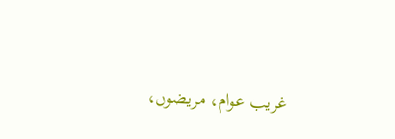غریب عوام، مریضوں،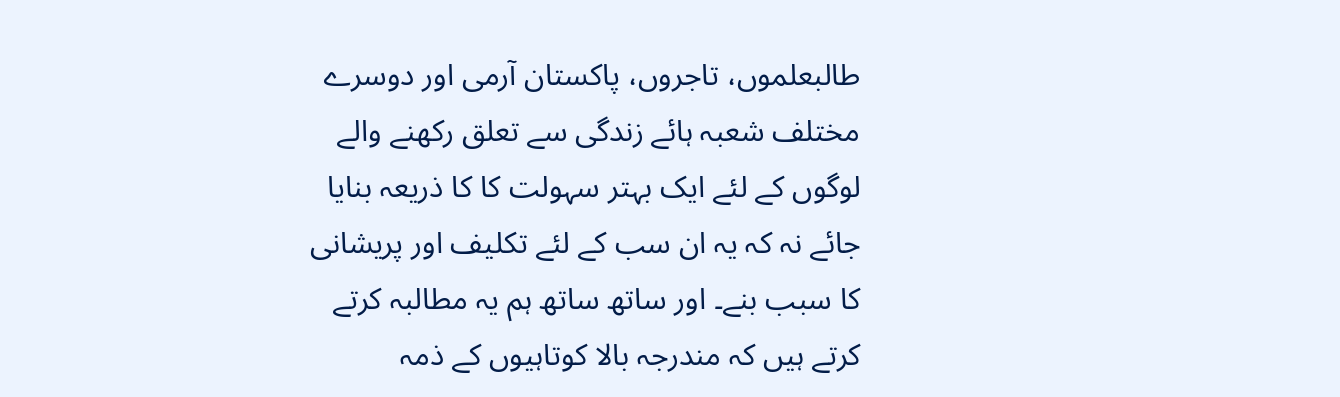طالبعلموں، تاجروں، پاکستان آرمی اور دوسرے مختلف شعبہ ہائے زندگی سے تعلق رکھنے والے لوگوں کے لئے ایک بہتر سہولت کا کا ذریعہ بنایا جائے نہ کہ یہ ان سب کے لئے تکلیف اور پریشانی کا سبب بنے۔ اور ساتھ ساتھ ہم یہ مطالبہ کرتے کرتے ہیں کہ مندرجہ بالا کوتاہیوں کے ذمہ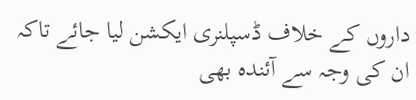داروں کے خلاف ڈسپلنری ایکشن لیا جائے تاکہ ان کی وجہ سے آئندہ بھی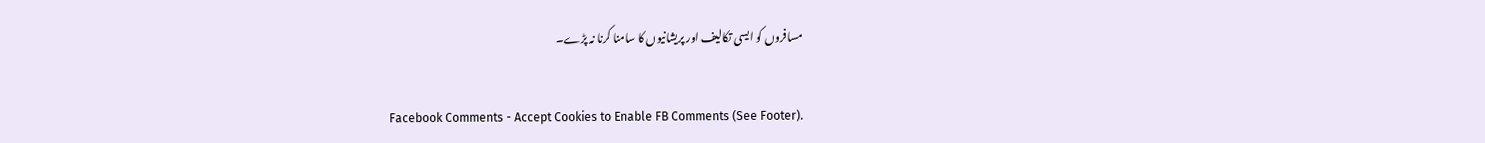مسافروں کو ایسی تکالیف اور پریشانیوں کا سامنا کرنا نہ پڑے۔


Facebook Comments - Accept Cookies to Enable FB Comments (See Footer).